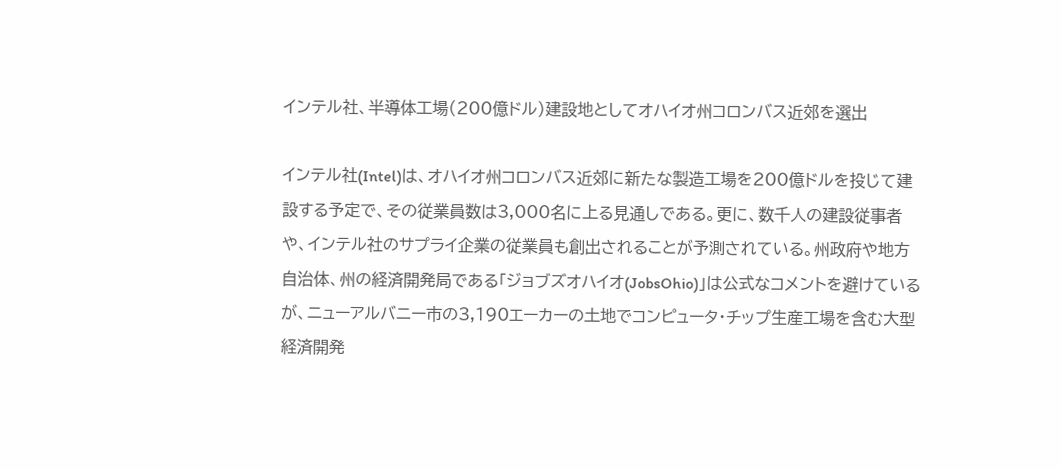インテル社、半導体工場(200億ドル)建設地としてオハイオ州コロンバス近郊を選出

インテル社(Intel)は、オハイオ州コロンバス近郊に新たな製造工場を200億ドルを投じて建設する予定で、その従業員数は3,000名に上る見通しである。更に、数千人の建設従事者や、インテル社のサプライ企業の従業員も創出されることが予測されている。州政府や地方自治体、州の経済開発局である「ジョブズオハイオ(JobsOhio)」は公式なコメントを避けているが、ニューアルバニー市の3,190エーカーの土地でコンピュータ・チップ生産工場を含む大型経済開発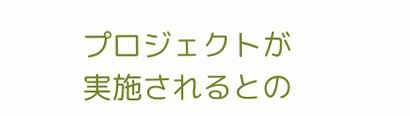プロジェクトが実施されるとの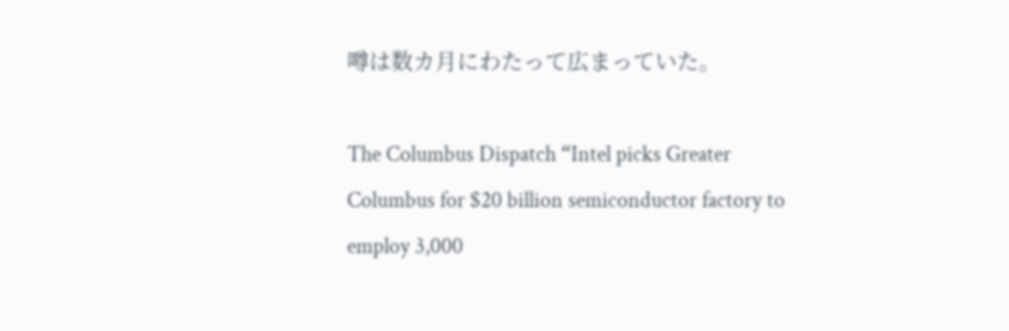噂は数カ月にわたって広まっていた。

The Columbus Dispatch “Intel picks Greater Columbus for $20 billion semiconductor factory to employ 3,000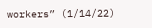workers” (1/14/22)